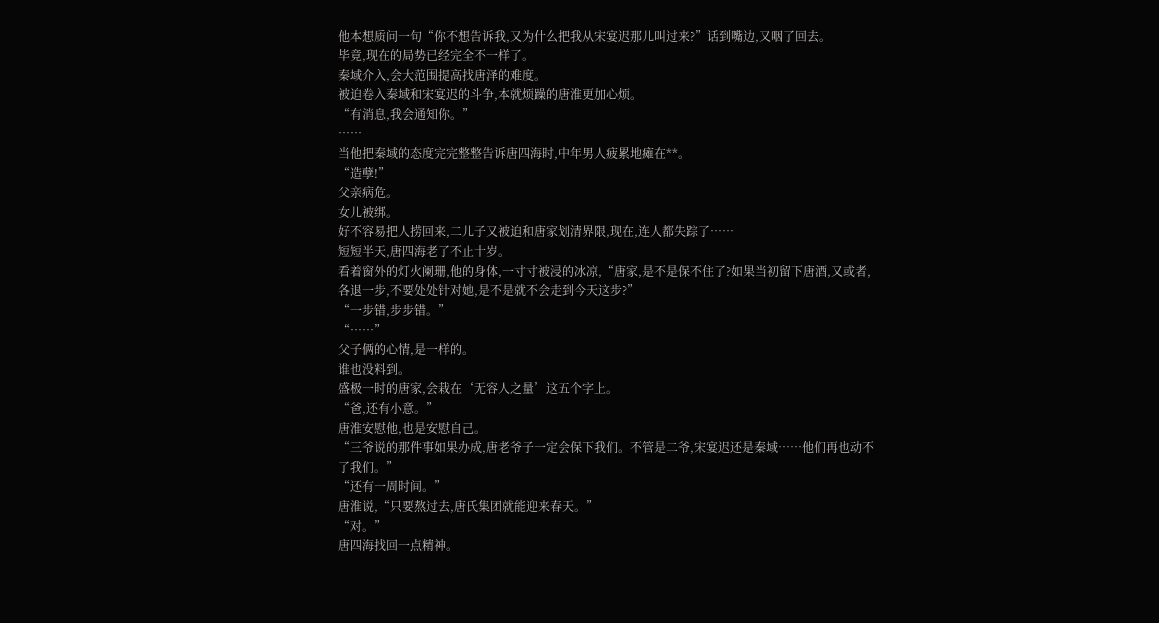他本想质问一句“你不想告诉我,又为什么把我从宋宴迟那儿叫过来?”话到嘴边,又咽了回去。
毕竟,现在的局势已经完全不一样了。
秦域介入,会大范围提高找唐泽的难度。
被迫卷入秦域和宋宴迟的斗争,本就烦躁的唐淮更加心烦。
“有消息,我会通知你。”
……
当他把秦域的态度完完整整告诉唐四海时,中年男人疲累地瘫在**。
“造孽!”
父亲病危。
女儿被绑。
好不容易把人捞回来,二儿子又被迫和唐家划清界限,现在,连人都失踪了……
短短半天,唐四海老了不止十岁。
看着窗外的灯火阑珊,他的身体,一寸寸被浸的冰凉,“唐家,是不是保不住了?如果当初留下唐酒,又或者,各退一步,不要处处针对她,是不是就不会走到今天这步?”
“一步错,步步错。”
“……”
父子俩的心情,是一样的。
谁也没料到。
盛极一时的唐家,会栽在‘无容人之量’这五个字上。
“爸,还有小意。”
唐淮安慰他,也是安慰自己。
“三爷说的那件事如果办成,唐老爷子一定会保下我们。不管是二爷,宋宴迟还是秦域……他们再也动不了我们。”
“还有一周时间。”
唐淮说,“只要熬过去,唐氏集团就能迎来春天。”
“对。”
唐四海找回一点精神。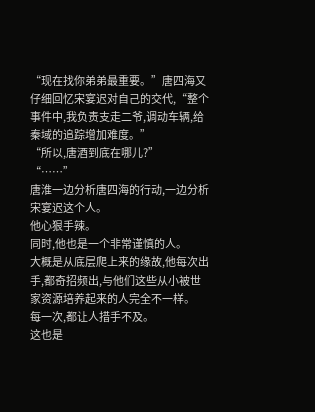“现在找你弟弟最重要。”唐四海又仔细回忆宋宴迟对自己的交代,“整个事件中,我负责支走二爷,调动车辆,给秦域的追踪增加难度。”
“所以,唐酒到底在哪儿?”
“……”
唐淮一边分析唐四海的行动,一边分析宋宴迟这个人。
他心狠手辣。
同时,他也是一个非常谨慎的人。
大概是从底层爬上来的缘故,他每次出手,都奇招频出,与他们这些从小被世家资源培养起来的人完全不一样。
每一次,都让人措手不及。
这也是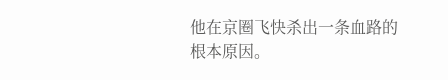他在京圈飞快杀出一条血路的根本原因。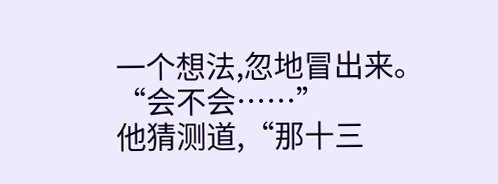一个想法,忽地冒出来。
“会不会……”
他猜测道,“那十三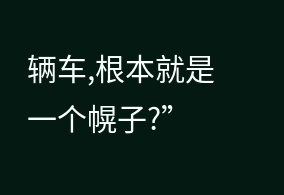辆车,根本就是一个幌子?”